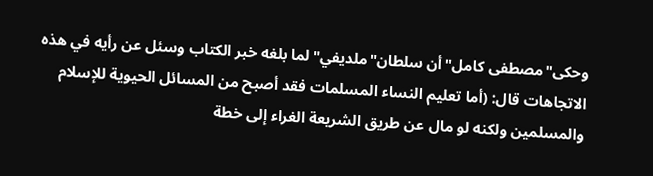وحكى"مصطفى كامل"أن سلطان"ملديفي"لما بلغه خبر الكتاب وسئل عن رأيه في هذه الاتجاهات قال: (أما تعليم النساء المسلمات فقد أصبح من المسائل الحيوية للإسلام والمسلمين ولكنه لو مال عن طريق الشريعة الغراء إلى خطة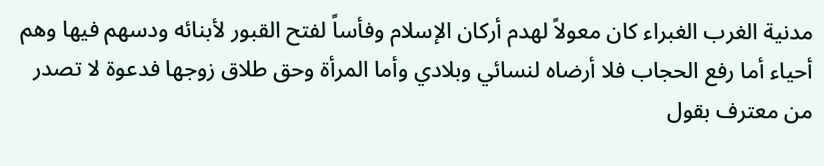مدنية الغرب الغبراء كان معولاً لهدم أركان الإسلام وفأساً لفتح القبور لأبنائه ودسهم فيها وهم أحياء أما رفع الحجاب فلا أرضاه لنسائي وبلادي وأما المرأة وحق طلاق زوجها فدعوة لا تصدر من معترف بقول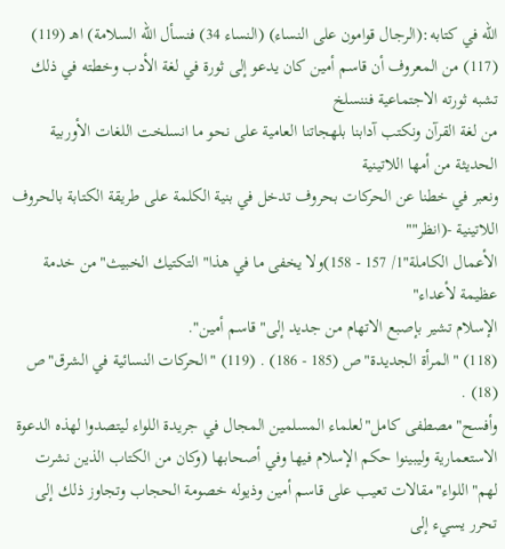الله في كتابه:(الرجال قوامون على النساء) (النساء 34) فنسأل الله السلامة) اهـ (119)
(117) من المعروف أن قاسم أمين كان يدعو إلى ثورة في لغة الأدب وخطته في ذلك تشبه ثورته الاجتماعية فننسلخ
من لغة القرآن ونكتب آدابنا بلهجاتنا العامية على نحو ما انسلخت اللغات الأوربية الحديثة من أمها اللاتينية
ونعبر في خطنا عن الحركات بحروف تدخل في بنية الكلمة على طريقة الكتابة بالحروف اللاتينية -(انظر""
الأعمال الكاملة"1/ 157 - 158)ولا يخفى ما في هذا" التكتيك الخبيث"من خدمة عظيمة لأعداء"
الإسلام تشير بإصبع الاتهام من جديد إلى"قاسم أمين".
(118) "المرأة الجديدة"ص (185 - 186) . (119) "الحركات النسائية في الشرق"ص (18) .
وأفسح"مصطفى كامل"لعلماء المسلمين المجال في جريدة اللواء ليتصدوا لهذه الدعوة الاستعمارية وليبينوا حكم الإسلام فيها وفي أصحابها (وكان من الكتاب الذين نشرت لهم"اللواء"مقالات تعيب على قاسم أمين وذيوله خصومة الحجاب وتجاوز ذلك إلى تحرر يسيء إلى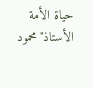حياة الأمة الأستاذ"محمود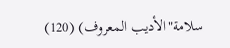سلامة"الأديب المعروف) (120)